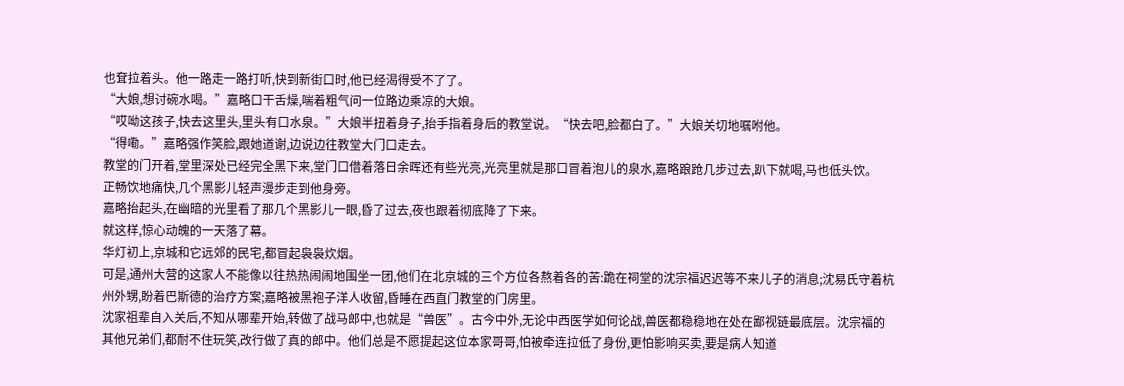也耷拉着头。他一路走一路打听,快到新街口时,他已经渴得受不了了。
“大娘,想讨碗水喝。”嘉略口干舌燥,喘着粗气问一位路边乘凉的大娘。
“哎呦这孩子,快去这里头,里头有口水泉。”大娘半扭着身子,抬手指着身后的教堂说。“快去吧,脸都白了。”大娘关切地嘱咐他。
“得嘞。”嘉略强作笑脸,跟她道谢,边说边往教堂大门口走去。
教堂的门开着,堂里深处已经完全黑下来,堂门口借着落日余晖还有些光亮,光亮里就是那口冒着泡儿的泉水,嘉略踉跄几步过去,趴下就喝,马也低头饮。
正畅饮地痛快,几个黑影儿轻声漫步走到他身旁。
嘉略抬起头,在幽暗的光里看了那几个黑影儿一眼,昏了过去,夜也跟着彻底降了下来。
就这样,惊心动魄的一天落了幕。
华灯初上,京城和它远郊的民宅,都冒起袅袅炊烟。
可是,通州大营的这家人不能像以往热热闹闹地围坐一团,他们在北京城的三个方位各熬着各的苦:跪在祠堂的沈宗福迟迟等不来儿子的消息;沈易氏守着杭州外甥,盼着巴斯德的治疗方案;嘉略被黑袍子洋人收留,昏睡在西直门教堂的门房里。
沈家祖辈自入关后,不知从哪辈开始,转做了战马郎中,也就是“兽医”。古今中外,无论中西医学如何论战,兽医都稳稳地在处在鄙视链最底层。沈宗福的其他兄弟们,都耐不住玩笑,改行做了真的郎中。他们总是不愿提起这位本家哥哥,怕被牵连拉低了身份,更怕影响买卖,要是病人知道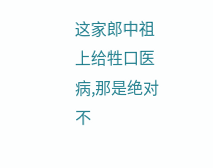这家郎中祖上给牲口医病,那是绝对不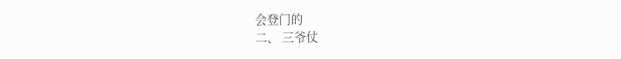会登门的
二、 三爷仗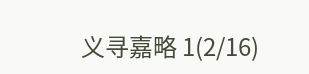义寻嘉略 1(2/16)